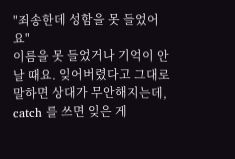"죄송한데 성함을 못 들었어요"
이름을 못 들었거나 기억이 안 날 때요. 잊어버렸다고 그대로 말하면 상대가 무안해지는데, catch 를 쓰면 잊은 게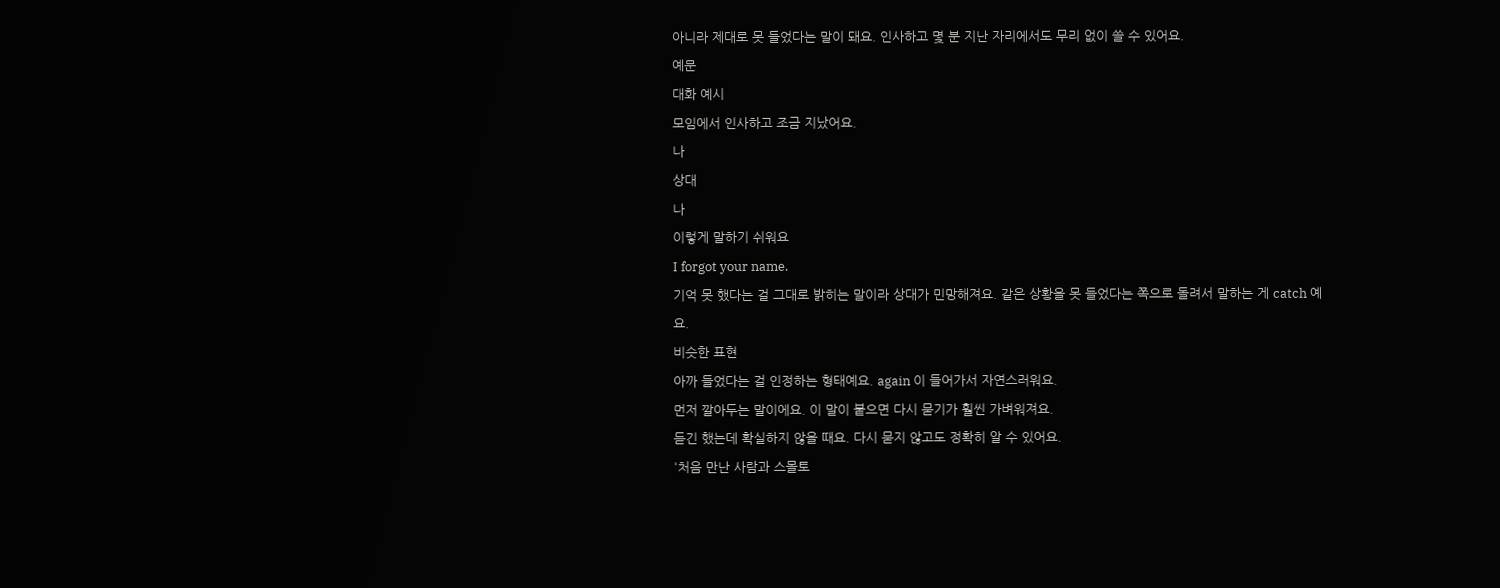아니라 제대로 못 들었다는 말이 돼요. 인사하고 몇 분 지난 자리에서도 무리 없이 쓸 수 있어요.
예문
대화 예시
모임에서 인사하고 조금 지났어요.
나
상대
나
이렇게 말하기 쉬워요
I forgot your name.
기억 못 했다는 걸 그대로 밝히는 말이라 상대가 민망해져요. 같은 상황을 못 들었다는 쪽으로 돌려서 말하는 게 catch 예요.
비슷한 표현
아까 들었다는 걸 인정하는 형태예요. again 이 들어가서 자연스러워요.
먼저 깔아두는 말이에요. 이 말이 붙으면 다시 묻기가 훨씬 가벼워져요.
듣긴 했는데 확실하지 않을 때요. 다시 묻지 않고도 정확히 알 수 있어요.
'처음 만난 사람과 스몰토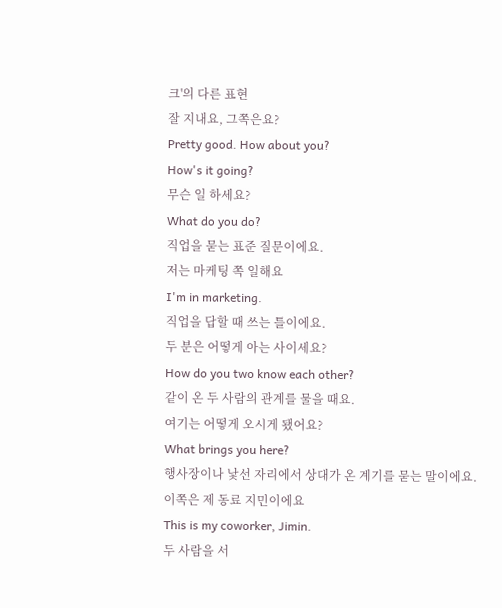크'의 다른 표현
잘 지내요, 그쪽은요?
Pretty good. How about you?
How's it going?
무슨 일 하세요?
What do you do?
직업을 묻는 표준 질문이에요.
저는 마케팅 쪽 일해요
I'm in marketing.
직업을 답할 때 쓰는 틀이에요.
두 분은 어떻게 아는 사이세요?
How do you two know each other?
같이 온 두 사람의 관계를 물을 때요.
여기는 어떻게 오시게 됐어요?
What brings you here?
행사장이나 낯선 자리에서 상대가 온 계기를 묻는 말이에요.
이쪽은 제 동료 지민이에요
This is my coworker, Jimin.
두 사람을 서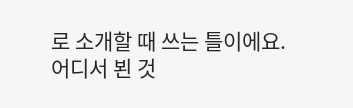로 소개할 때 쓰는 틀이에요.
어디서 뵌 것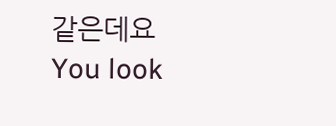같은데요
You look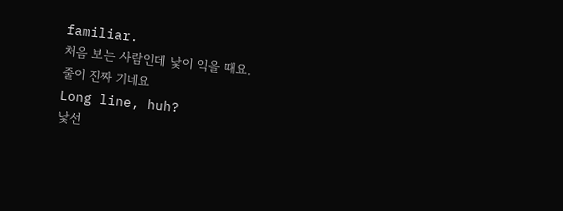familiar.
처음 보는 사람인데 낯이 익을 때요.
줄이 진짜 기네요
Long line, huh?
낯선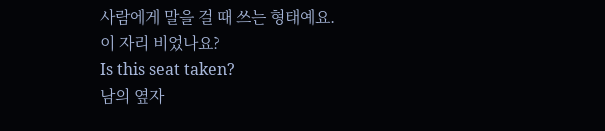사람에게 말을 걸 때 쓰는 형태예요.
이 자리 비었나요?
Is this seat taken?
남의 옆자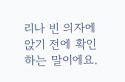리나 빈 의자에 앉기 전에 확인하는 말이에요.